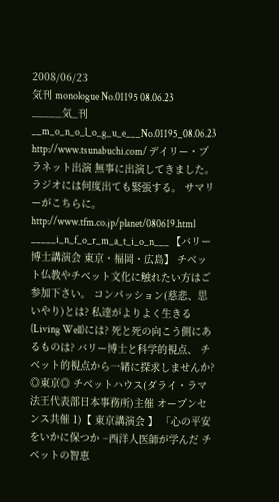2008/06/23
気刊 monologue No.01195 08.06.23
_____気_刊__m_o_n_o_l_o_g_u_e___No.01195_08.06.23 http://www.tsunabuchi.com/ デイリー・プラネット出演 無事に出演してきました。 ラジオには何度出ても緊張する。 サマリーがこちらに。 http://www.tfm.co.jp/planet/080619.html _____i_n_f_o_r_m_a_t_i_o_n___ 【バリー博士講演会 東京・福岡・広島】 チベット仏教やチベット文化に触れたい方はご参加下さい。 コンパッション(慈悲、思いやり)とは? 私達がよりよく生きる(Living Well)には? 死と死の向こう側にあるものは? バリー博士と科学的視点、 チベット的視点から一緒に探求しませんか? ◎東京◎ チベットハウス(ダライ・ラマ法王代表部日本事務所)主催 オープンセンス共催 1)【 東京講演会 】 「心の平安をいかに保つか −西洋人医師が学んだ チベットの智恵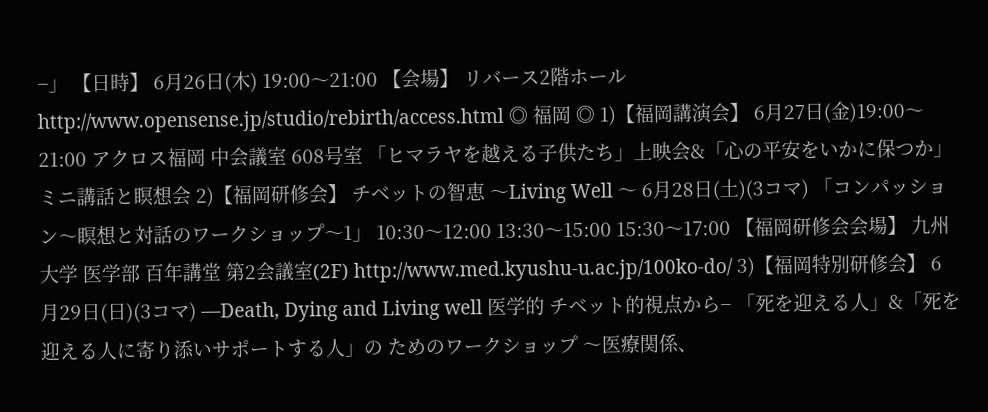−」 【日時】 6月26日(木) 19:00〜21:00 【会場】 リバース2階ホール http://www.opensense.jp/studio/rebirth/access.html ◎ 福岡 ◎ 1)【福岡講演会】 6月27日(金)19:00〜21:00 アクロス福岡 中会議室 608号室 「ヒマラヤを越える子供たち」上映会&「心の平安をいかに保つか」 ミニ講話と瞑想会 2)【福岡研修会】 チベットの智恵 〜Living Well 〜 6月28日(土)(3コマ) 「コンパッション〜瞑想と対話のワークショップ〜1」 10:30〜12:00 13:30〜15:00 15:30〜17:00 【福岡研修会会場】 九州大学 医学部 百年講堂 第2会議室(2F) http://www.med.kyushu-u.ac.jp/100ko-do/ 3)【福岡特別研修会】 6月29日(日)(3コマ) ―Death, Dying and Living well 医学的 チベット的視点から− 「死を迎える人」&「死を迎える人に寄り添いサポートする人」の ためのワークショップ 〜医療関係、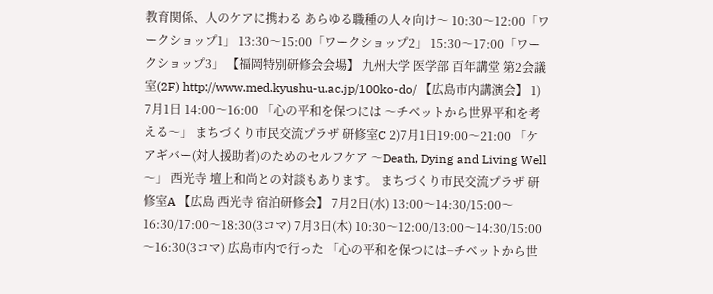教育関係、人のケアに携わる あらゆる職種の人々向け〜 10:30〜12:00「ワークショップ1」 13:30〜15:00「ワークショップ2」 15:30〜17:00「ワークショップ3」 【福岡特別研修会会場】 九州大学 医学部 百年講堂 第2会議室(2F) http://www.med.kyushu-u.ac.jp/100ko-do/ 【広島市内講演会】 1) 7月1日 14:00〜16:00 「心の平和を保つには 〜チベットから世界平和を考える〜」 まちづくり市民交流プラザ 研修室C 2)7月1日19:00〜21:00 「ケアギバー(対人援助者)のためのセルフケア 〜Death, Dying and Living Well 〜」 西光寺 壇上和尚との対談もあります。 まちづくり市民交流プラザ 研修室A 【広島 西光寺 宿泊研修会】 7月2日(水) 13:00〜14:30/15:00〜16:30/17:00〜18:30(3コマ) 7月3日(木) 10:30〜12:00/13:00〜14:30/15:00〜16:30(3コマ) 広島市内で行った 「心の平和を保つには−チベットから世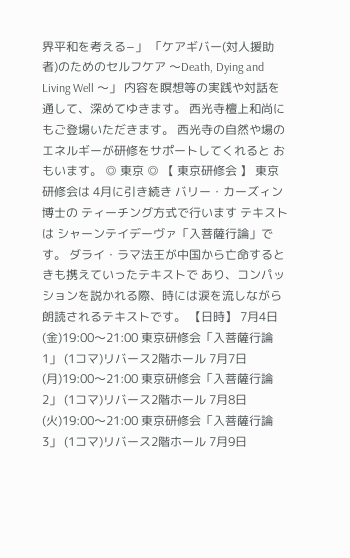界平和を考える−」 「ケアギバー(対人援助者)のためのセルフケア 〜Death, Dying and Living Well 〜」 内容を瞑想等の実践や対話を通して、深めてゆきます。 西光寺檀上和尚にもご登場いただきます。 西光寺の自然や場のエネルギーが研修をサポートしてくれると おもいます。 ◎ 東京 ◎ 【 東京研修会 】 東京研修会は 4月に引き続き バリー・カーズィン博士の ティーチング方式で行います テキストは シャーンテイデーヴァ「入菩薩行論」です。 ダライ・ラマ法王が中国から亡命するときも携えていったテキストで あり、コンパッションを説かれる際、時には涙を流しながら 朗読されるテキストです。 【日時】 7月4日(金)19:00〜21:00 東京研修会「入菩薩行論1」 (1コマ)リバース2階ホール 7月7日(月)19:00〜21:00 東京研修会「入菩薩行論2」 (1コマ)リバース2階ホール 7月8日(火)19:00〜21:00 東京研修会「入菩薩行論3」 (1コマ)リバース2階ホール 7月9日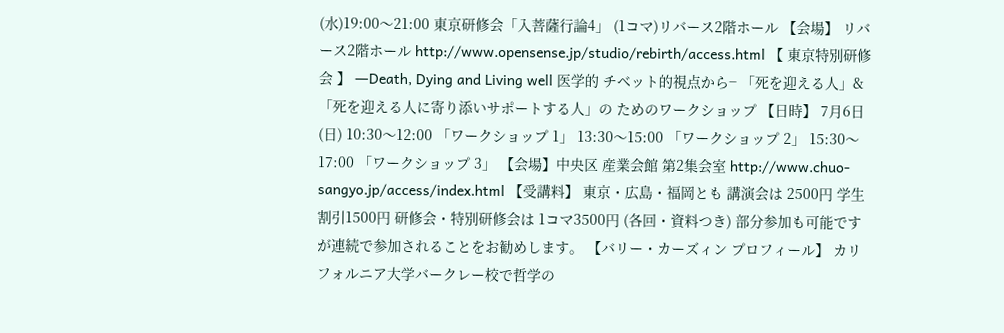(水)19:00〜21:00 東京研修会「入菩薩行論4」 (1コマ)リバース2階ホール 【会場】 リバース2階ホール http://www.opensense.jp/studio/rebirth/access.html 【 東京特別研修会 】 ―Death, Dying and Living well 医学的 チベット的視点から− 「死を迎える人」&「死を迎える人に寄り添いサポートする人」の ためのワークショップ 【日時】 7月6日(日) 10:30〜12:00 「ワークショップ 1」 13:30〜15:00 「ワークショップ 2」 15:30〜17:00 「ワークショップ 3」 【会場】中央区 産業会館 第2集会室 http://www.chuo-sangyo.jp/access/index.html 【受講料】 東京・広島・福岡とも 講演会は 2500円 学生割引1500円 研修会・特別研修会は 1コマ3500円 (各回・資料つき) 部分参加も可能ですが連続で参加されることをお勧めします。 【バリー・カーズィン プロフィール】 カリフォルニア大学バークレー校で哲学の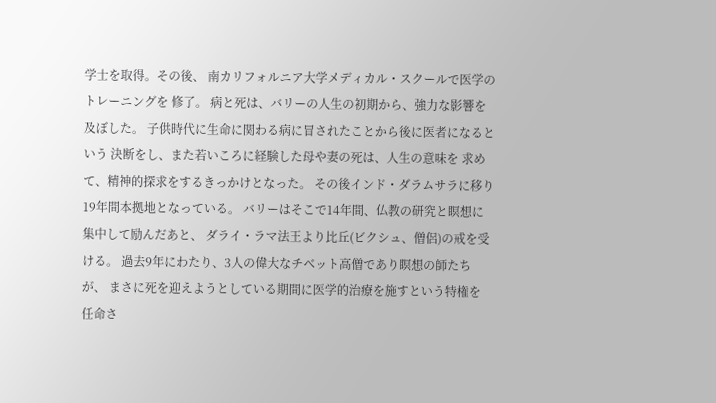学士を取得。その後、 南カリフォルニア大学メディカル・スクールで医学のトレーニングを 修了。 病と死は、バリーの人生の初期から、強力な影響を及ぼした。 子供時代に生命に関わる病に冒されたことから後に医者になるという 決断をし、また若いころに経験した母や妻の死は、人生の意味を 求めて、精神的探求をするきっかけとなった。 その後インド・ダラムサラに移り19年間本拠地となっている。 バリーはそこで14年間、仏教の研究と瞑想に集中して励んだあと、 ダライ・ラマ法王より比丘(ビクシュ、僧侶)の戒を受ける。 過去9年にわたり、3人の偉大なチベット高僧であり瞑想の師たちが、 まさに死を迎えようとしている期間に医学的治療を施すという特権を 任命さ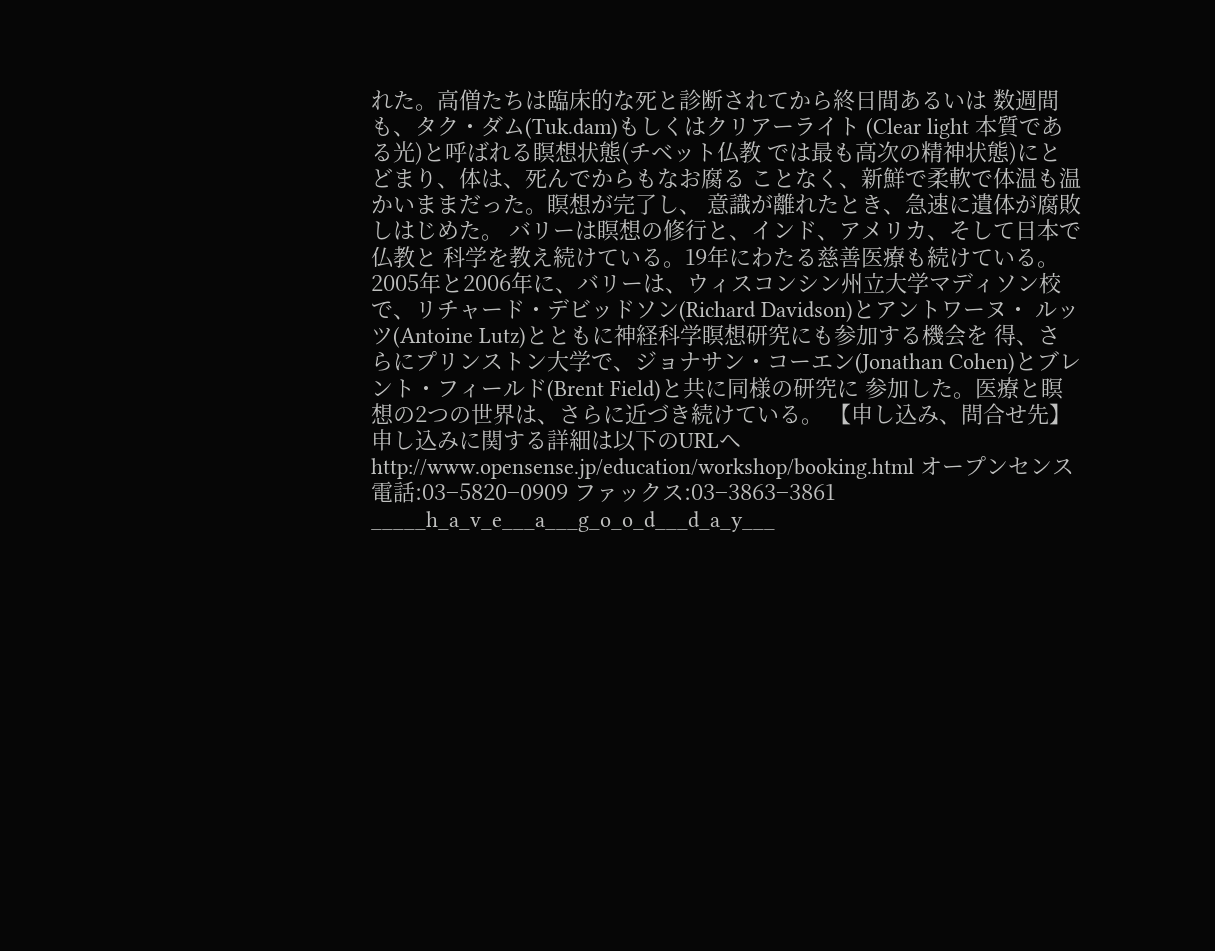れた。高僧たちは臨床的な死と診断されてから終日間あるいは 数週間も、タク・ダム(Tuk.dam)もしくはクリアーライト (Clear light 本質である光)と呼ばれる瞑想状態(チベット仏教 では最も高次の精神状態)にとどまり、体は、死んでからもなお腐る ことなく、新鮮で柔軟で体温も温かいままだった。瞑想が完了し、 意識が離れたとき、急速に遺体が腐敗しはじめた。 バリーは瞑想の修行と、インド、アメリカ、そして日本で仏教と 科学を教え続けている。19年にわたる慈善医療も続けている。 2005年と2006年に、バリーは、ウィスコンシン州立大学マディソン校 で、リチャード・デビッドソン(Richard Davidson)とアントワーヌ・ ルッツ(Antoine Lutz)とともに神経科学瞑想研究にも参加する機会を 得、さらにプリンストン大学で、ジョナサン・コーエン(Jonathan Cohen)とブレント・フィールド(Brent Field)と共に同様の研究に 参加した。医療と瞑想の2つの世界は、さらに近づき続けている。 【申し込み、問合せ先】 申し込みに関する詳細は以下のURLヘ http://www.opensense.jp/education/workshop/booking.html オープンセンス 電話:03−5820−0909 ファックス:03−3863−3861 _____h_a_v_e___a___g_o_o_d___d_a_y___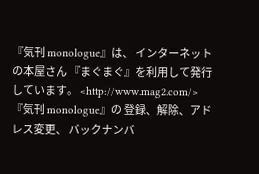『気刊 monologue』は、 インターネットの本屋さん 『まぐまぐ』を利用して発行しています。 <http://www.mag2.com/> 『気刊 monologue』の 登録、解除、アドレス変更、 バックナンバ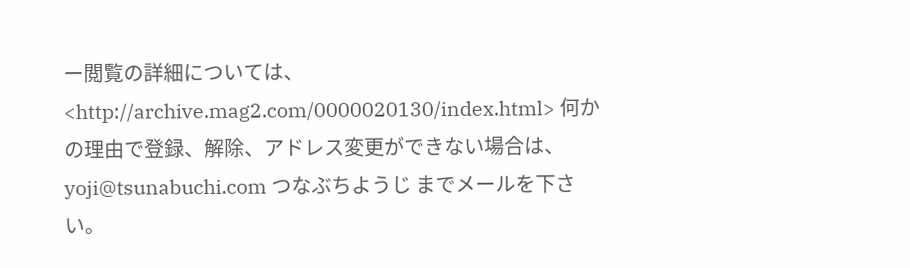ー閲覧の詳細については、 <http://archive.mag2.com/0000020130/index.html> 何かの理由で登録、解除、アドレス変更ができない場合は、 yoji@tsunabuchi.com つなぶちようじ までメールを下さい。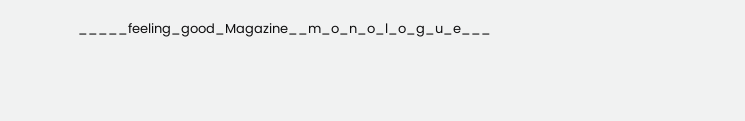_____feeling_good_Magazine__m_o_n_o_l_o_g_u_e___